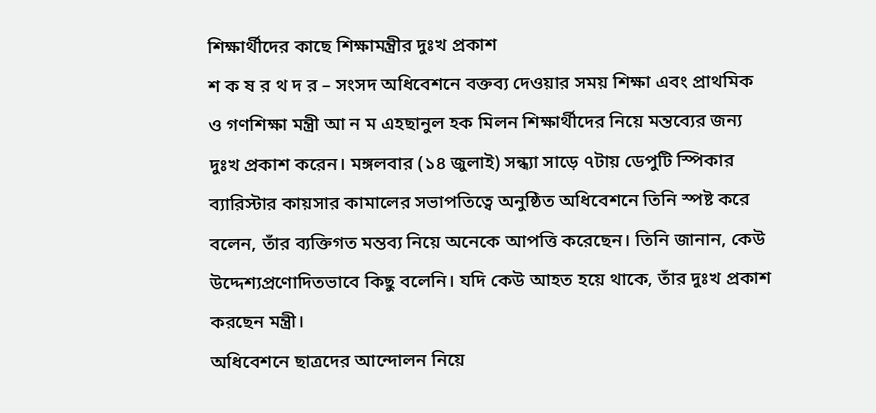শিক্ষার্থীদের কাছে শিক্ষামন্ত্রীর দুঃখ প্রকাশ
শ ক ষ র থ দ র – সংসদ অধিবেশনে বক্তব্য দেওয়ার সময় শিক্ষা এবং প্রাথমিক ও গণশিক্ষা মন্ত্রী আ ন ম এহছানুল হক মিলন শিক্ষার্থীদের নিয়ে মন্তব্যের জন্য দুঃখ প্রকাশ করেন। মঙ্গলবার (১৪ জুলাই) সন্ধ্যা সাড়ে ৭টায় ডেপুটি স্পিকার ব্যারিস্টার কায়সার কামালের সভাপতিত্বে অনুষ্ঠিত অধিবেশনে তিনি স্পষ্ট করে বলেন, তাঁর ব্যক্তিগত মন্তব্য নিয়ে অনেকে আপত্তি করেছেন। তিনি জানান, কেউ উদ্দেশ্যপ্রণোদিতভাবে কিছু বলেনি। যদি কেউ আহত হয়ে থাকে, তাঁর দুঃখ প্রকাশ করছেন মন্ত্রী।
অধিবেশনে ছাত্রদের আন্দোলন নিয়ে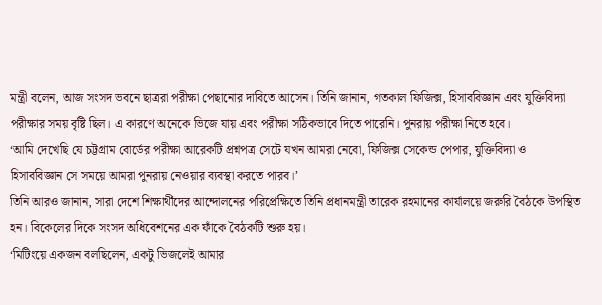মন্ত্রী বলেন, আজ সংসদ ভবনে ছাত্ররা পরীক্ষা পেছানোর দাবিতে আসেন। তিনি জানান, গতকাল ফিজিক্স, হিসাববিজ্ঞান এবং যুক্তিবিদ্যা পরীক্ষার সময় বৃষ্টি ছিল। এ কারণে অনেকে ভিজে যায় এবং পরীক্ষা সঠিকভাবে দিতে পারেনি। পুনরায় পরীক্ষা নিতে হবে।
‘আমি দেখেছি যে চট্টগ্রাম বোর্ডের পরীক্ষা আরেকটি প্রশ্নপত্র সেটে যখন আমরা নেবো, ফিজিক্স সেকেন্ড পেপার, যুক্তিবিদ্যা ও হিসাববিজ্ঞান সে সময়ে আমরা পুনরায় নেওয়ার ব্যবস্থা করতে পারব।’
তিনি আরও জানান, সারা দেশে শিক্ষার্থীদের আন্দোলনের পরিপ্রেক্ষিতে তিনি প্রধানমন্ত্রী তারেক রহমানের কার্যালয়ে জরুরি বৈঠকে উপস্থিত হন। বিকেলের দিকে সংসদ অধিবেশনের এক ফাঁকে বৈঠকটি শুরু হয়।
‘মিটিংয়ে একজন বলছিলেন, একটু ভিজলেই আমার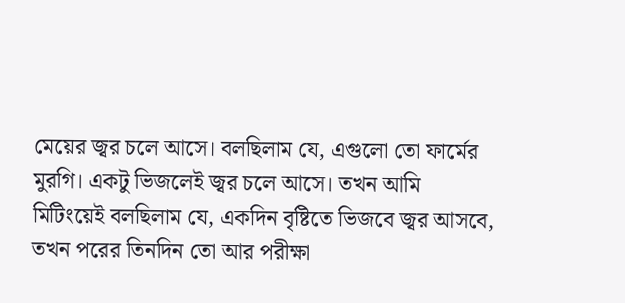মেয়ের জ্বর চলে আসে। বলছিলাম যে, এগুলো তো ফার্মের মুরগি। একটু ভিজলেই জ্বর চলে আসে। তখন আমি মিটিংয়েই বলছিলাম যে, একদিন বৃষ্টিতে ভিজবে জ্বর আসবে, তখন পরের তিনদিন তো আর পরীক্ষা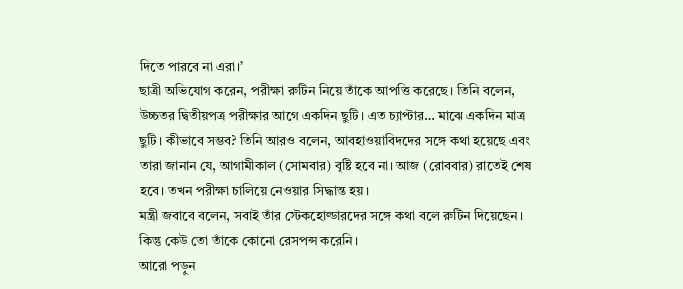দিতে পারবে না এরা।’
ছাত্রী অভিযোগ করেন, পরীক্ষা রুটিন নিয়ে তাঁকে আপত্তি করেছে। তিনি বলেন, উচ্চতর দ্বিতীয়পত্র পরীক্ষার আগে একদিন ছুটি। এত চ্যাপ্টার… মাঝে একদিন মাত্র ছুটি। কীভাবে সম্ভব? তিনি আরও বলেন, আবহাওয়াবিদদের সঙ্গে কথা হয়েছে এবং তারা জানান যে, আগামীকাল (সোমবার) বৃষ্টি হবে না। আজ (রোববার) রাতেই শেষ হবে। তখন পরীক্ষা চালিয়ে নেওয়ার সিদ্ধান্ত হয়।
মন্ত্রী জবাবে বলেন, সবাই তাঁর স্টেকহোল্ডারদের সঙ্গে কথা বলে রুটিন দিয়েছেন। কিন্তু কেউ তো তাঁকে কোনো রেসপন্স করেনি।
আরো পড়ুন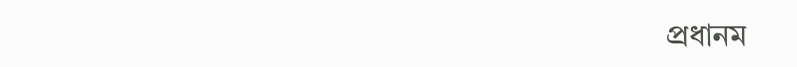প্রধানম